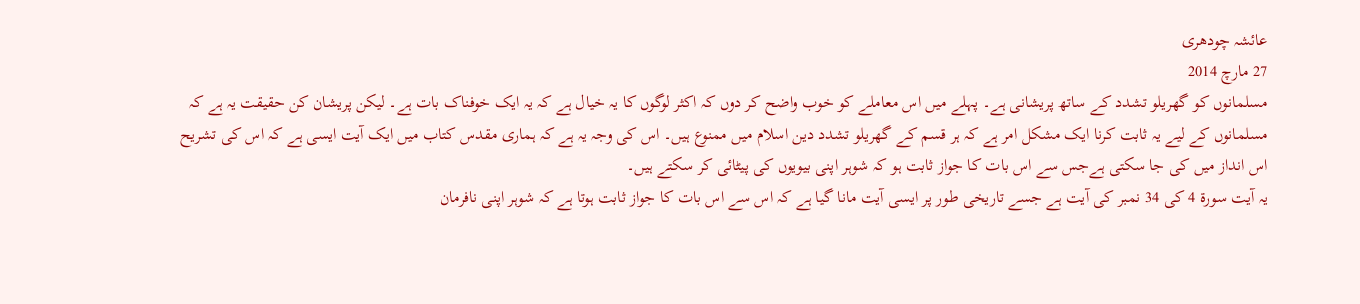عائشہ چودھری
27 مارچ 2014
مسلمانوں کو گھریلو تشدد کے ساتھ پریشانی ہے۔ پہلے میں اس معاملے کو خوب واضح کر دوں کہ اکثر لوگوں کا یہ خیال ہے کہ یہ ایک خوفناک بات ہے۔ لیکن پریشان کن حقیقت یہ ہے کہ مسلمانوں کے لیے یہ ثابت کرنا ایک مشکل امر ہے کہ ہر قسم کے گھریلو تشدد دین اسلام میں ممنوع ہیں۔ اس کی وجہ یہ ہے کہ ہماری مقدس کتاب میں ایک آیت ایسی ہے کہ اس کی تشریح اس انداز میں کی جا سکتی ہےجس سے اس بات کا جواز ثابت ہو کہ شوہر اپنی بیویوں کی پیٹائی کر سکتے ہیں۔
یہ آیت سورۃ 4 کی 34 نمبر کی آیت ہے جسے تاریخی طور پر ایسی آیت مانا گیا ہے کہ اس سے اس بات کا جواز ثابت ہوتا ہے کہ شوہر اپنی نافرمان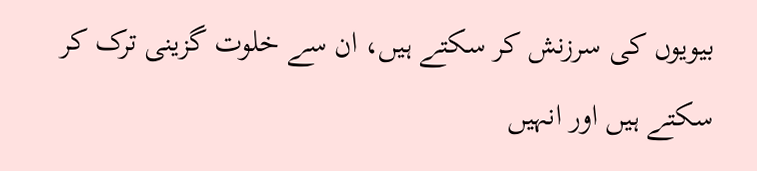بیویوں کی سرزنش کر سکتے ہیں، ان سے خلوت گزینی ترک کر سکتے ہیں اور انہیں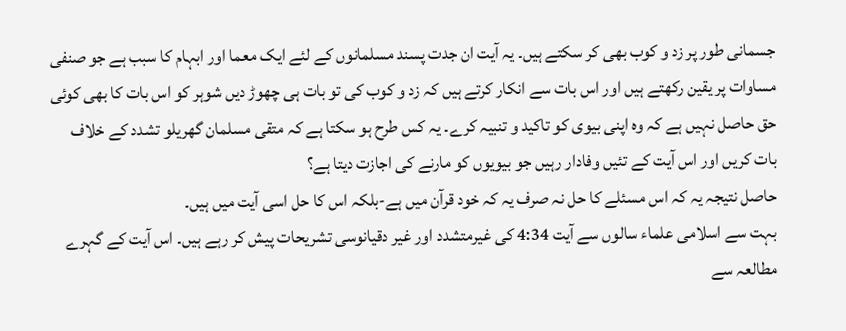جسمانی طور پر زد و کوب بھی کر سکتے ہیں۔ یہ آیت ان جدت پسند مسلمانوں کے لئے ایک معما اور ابہام کا سبب ہے جو صنفی مساوات پر یقین رکھتے ہیں اور اس بات سے انکار کرتے ہیں کہ زد و کوب کی تو بات ہی چھوڑ دیں شوہر کو اس بات کا بھی کوئی حق حاصل نہیں ہے کہ وہ اپنی بیوی کو تاکید و تنبیہ کرے۔ یہ کس طرح ہو سکتا ہے کہ متقی مسلمان گھریلو تشدد کے خلاف بات کریں اور اس آیت کے تئیں وفادار رہیں جو بیویوں کو مارنے کی اجازت دیتا ہے؟
حاصل نتیجہ یہ کہ اس مسئلے کا حل نہ صرف یہ کہ خود قرآن میں ہے-بلکہ اس کا حل اسی آیت میں ہیں۔
بہت سے اسلامی علماء سالوں سے آیت 4:34 کی غیرمتشدد اور غیر دقیانوسی تشریحات پیش کر رہے ہیں۔ اس آیت کے گہرے مطالعہ سے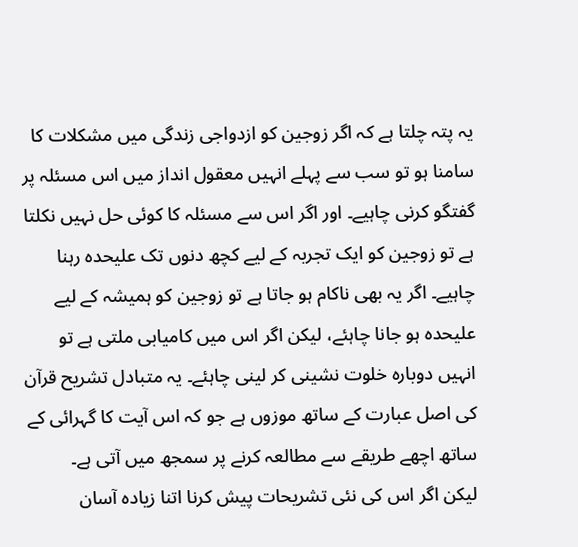یہ پتہ چلتا ہے کہ اگر زوجین کو ازدواجی زندگی میں مشکلات کا سامنا ہو تو سب سے پہلے انہیں معقول انداز میں اس مسئلہ پر گفتگو کرنی چاہیے۔ اور اگر اس سے مسئلہ کا کوئی حل نہیں نکلتا ہے تو زوجین کو ایک تجربہ کے لیے کچھ دنوں تک علیحدہ رہنا چاہیے۔ اگر یہ بھی ناکام ہو جاتا ہے تو زوجین کو ہمیشہ کے لیے علیحدہ ہو جانا چاہئے، لیکن اگر اس میں کامیابی ملتی ہے تو انہیں دوبارہ خلوت نشینی کر لینی چاہئے۔ یہ متبادل تشریح قرآن کی اصل عبارت کے ساتھ موزوں ہے جو کہ اس آیت کا گہرائی کے ساتھ اچھے طریقے سے مطالعہ کرنے پر سمجھ میں آتی ہے۔
لیکن اگر اس کی نئی تشریحات پیش کرنا اتنا زیادہ آسان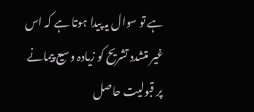ہے تو سوال یہ پیدا ہوتا ہے کہ اس غیر متشدد تشریح کو زیادہ وسیع پیمانے پر قبولیت حاصل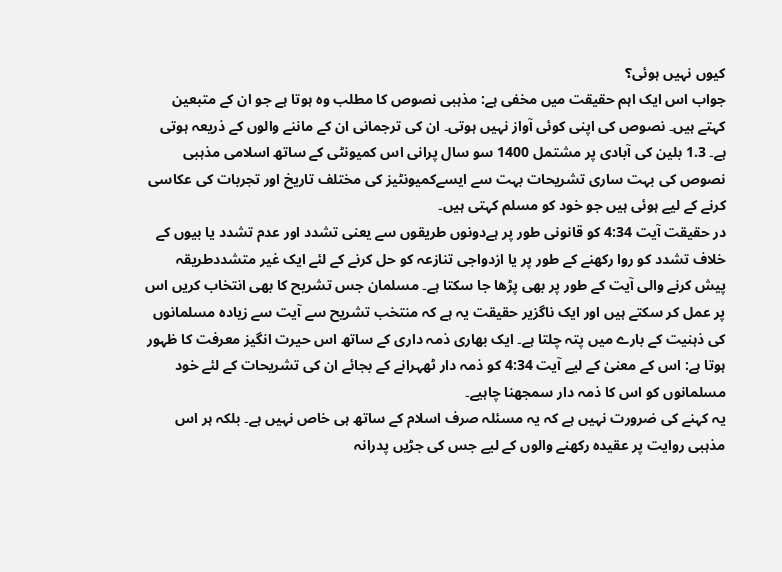کیوں نہیں ہوئی؟
جواب اس ایک اہم حقیقت میں مخفی ہے: مذہبی نصوص کا مطلب وہ ہوتا ہے جو ان کے متبعین کہتے ہیں۔ نصوص کی اپنی کوئی آواز نہیں ہوتی۔ ان کی ترجمانی ان کے ماننے والوں کے ذریعہ ہوتی ہے۔ 1.3 بلین کی آبادی پر مشتمل 1400 سو سال پرانی اس کمیونٹی کے ساتھ اسلامی مذہبی نصوص کی بہت ساری تشریحات بہت سے ایسےکمیونٹیز کی مختلف تاریخ اور تجربات کی عکاسی کرنے کے لیے ہوئی ہیں جو خود کو مسلم کہتی ہیں۔
در حقیقت آیت 4:34 کو قانونی طور پر ہےدونوں طریقوں سے یعنی تشدد اور عدم تشدد یا بیوں کے خلاف تشدد کو روا رکھنے کے طور پر یا ازدواجی تنازعہ کو حل کرنے کے لئے ایک غیر متشددطریقہ پیش کرنے والی آیت کے طور پر بھی پڑھا جا سکتا ہے۔ مسلمان جس تشریح کا بھی انتخاب کریں اس پر عمل کر سکتے ہیں اور ایک ناگزیر حقیقت یہ ہے کہ منتخب تشریح سے آیت سے زیادہ مسلمانوں کی ذہنیت کے بارے میں پتہ چلتا ہے۔ ایک بھاری ذمہ داری کے ساتھ اس حیرت انگیز معرفت کا ظہور ہوتا ہے: اس کے معنیٰ کے لیے آیت 4:34 کو ذمہ دار ٹھہرانے کے بجائے ان کی تشریحات کے لئے خود مسلمانوں کو اس کا ذمہ دار سمجھنا چاہیے۔
یہ کہنے کی ضرورت نہیں ہے کہ یہ مسئلہ صرف اسلام کے ساتھ ہی خاص نہیں ہے۔ بلکہ ہر اس مذہبی روایت پر عقیدہ رکھنے والوں کے لیے جس کی جڑیں پدرانہ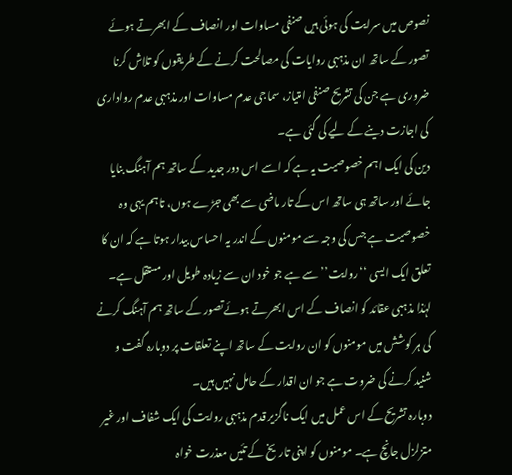نصوص میں سرایت کی ہوئی ہیں صنفی مساوات اور انصاف کے ابھرتے ہوئے تصور کے ساتھ ان مذہبی روایات کی مصالحت کرنے کے طریقوں کو تلاش کرنا ضروری ہے جن کی تشریح صنفی امتیاز، سماجی عدم مساوات اور مذہبی عدم رواداری کی اجازت دینے کے لیے کی گئی ہے۔
دین کی ایک اہم خصوصیت یہ ہے کہ اسے اس دور جدید کے ساتھ ہم آہنگ بنایا جائے اور ساتھ ہی ساتھ اس کے تار ماضی سے بھی جڑے ہوں، تاہم یہی وہ خصوصیت ہے جس کی وجہ سے مومنوں کے اندر یہ احساس بیدار ہوتا ہے کہ ان کا تعلق ایک ایسی ‘‘روایت’’ سے ہے جو خود ان سے زیادہ طویل اور مستقل ہے۔ لہٰذا مذہبی عقائد کو انصاف کے اس ابھرتے ہوئےتصور کے ساتھ ہم آہنگ کرنے کی ہر کوشش میں مومنوں کو ان روایت کے ساتھ اپنے تعلقات پر دوبارہ گفت و شنید کرنے کی ضروت ہے جو ان اقدار کے حامل نہیں ہیں۔
دوبارہ تشریح کے اس عمل میں ایک ناگزیر قدم مذہبی روایت کی ایک شفاف اور غیر متزلزل جانچ ہے۔ مومنوں کو اپنی تاریخ کے تئیں معذرت خواہ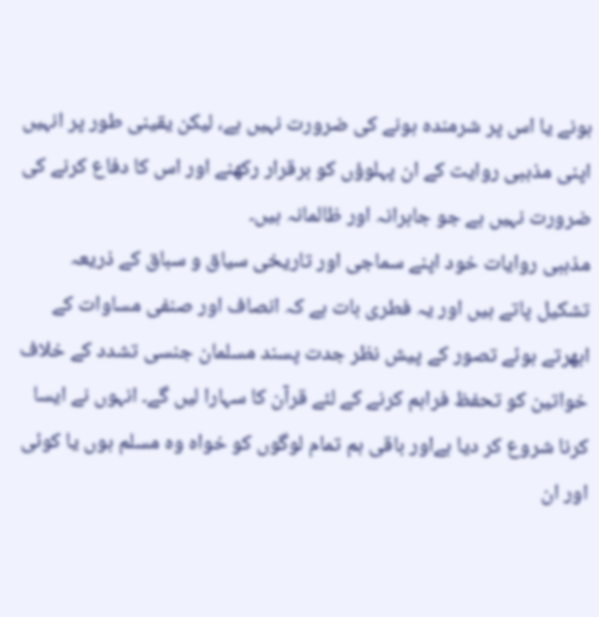ہونے یا اس پر شرمندہ ہونے کی ضرورت نہیں ہے، لیکن یقینی طور پر انہیں اپنی مذہبی روایت کے ان پہلوؤں کو برقرار رکھنے اور اس کا دفاع کرنے کی ضرورت نہیں ہے جو جابرانہ اور ظالمانہ ہیں۔
مذہبی روایات خود اپنے سماجی اور تاریخی سیاق و سباق کے ذریعہ تشکیل پاتے ہیں اور یہ فطری بات ہے کہ انصاف اور صنفی مساوات کے ابھرتے ہوئے تصور کے پیش نظر جدت پسند مسلمان جنسی تشدد کے خلاف خواتین کو تحفظ فراہم کرنے کے لئے قرآن کا سہارا لیں گے۔ انہوں نے ایسا کرنا شروع کر دیا ہےاور باقی ہم تمام لوگوں کو خواہ وہ مسلم ہوں یا کوئی اور ان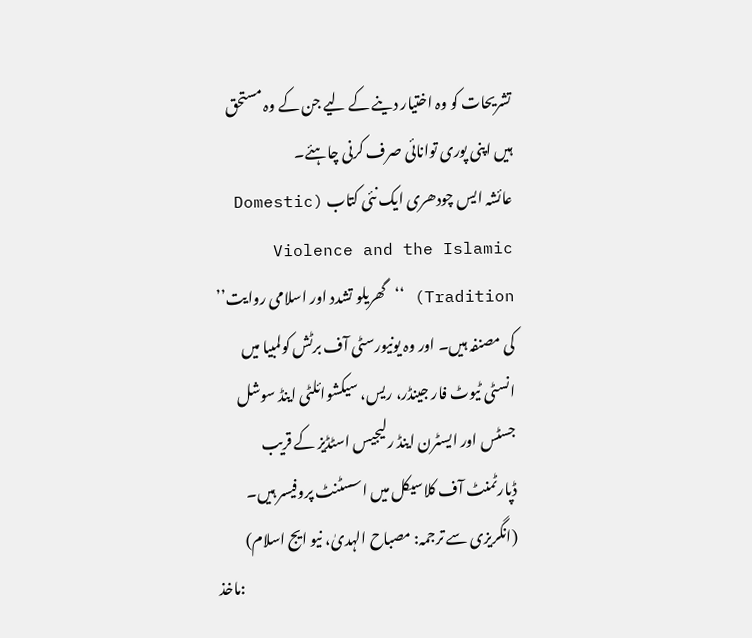تشریحات کو وہ اختیار دینے کے لیے جن کے وہ مستحق ہیں اپنی پوری توانائی صرف کرنی چاہئے۔
عائشہ ایس چودھری ایک نئی کتاب (Domestic Violence and the Islamic Tradition) ‘‘گھریلو تشدد اور اسلامی روایت’’ کی مصنفہ ہیں۔ اور وہ یونیورسٹی آف برٹش کولمبیا میں انسٹی ٹیوٹ فار جینڈر، ریس، سیکشوائلٹی اینڈ سوشل جسٹس اور ایسٹرن اینڈ رلیجیس اسٹڈیز کے قریب ڈپارٹمنٹ آف کلاسیکل میں اسسٹنٹ پروفیسر ہیں۔
(انگریزی سے ترجمہ: مصباح الہدیٰ، نیو ایج اسلام)
ماخذ: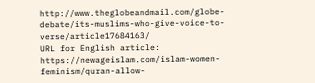http://www.theglobeandmail.com/globe-debate/its-muslims-who-give-voice-to-verse/article17684163/
URL for English article:
https://newageislam.com/islam-women-feminism/quran-allow-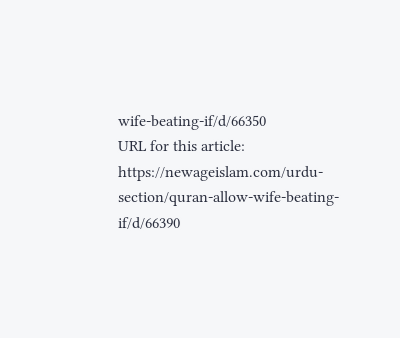wife-beating-if/d/66350
URL for this article:
https://newageislam.com/urdu-section/quran-allow-wife-beating-if/d/66390